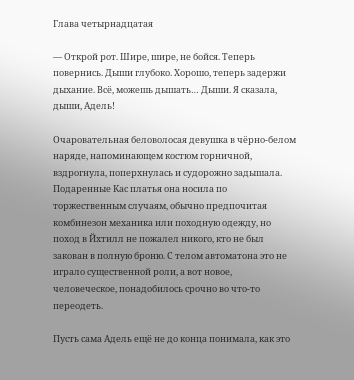Глава четырнадцатая

— Открой рот. Шире, шире, не бойся. Теперь повернись. Дыши глубоко. Хорошо, теперь задержи дыхание. Всё, можешь дышать… Дыши. Я сказала, дыши, Адель!

Очаровательная беловолосая девушка в чёрно-белом наряде, напоминающем костюм горничной, вздрогнула, поперхнулась и судорожно задышала. Подаренные Кас платья она носила по торжественным случаям, обычно предпочитая комбинезон механика или походную одежду, но поход в Йхтилл не пожалел никого, кто не был закован в полную броню. С телом автоматона это не играло существенной роли, а вот новое, человеческое, понадобилось срочно во что-то переодеть.

Пусть сама Адель ещё не до конца понимала, как это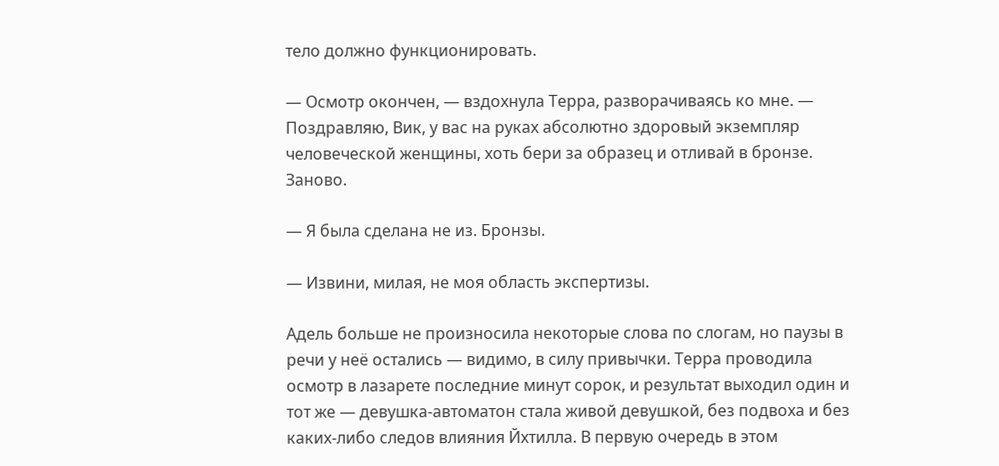тело должно функционировать.

— Осмотр окончен, — вздохнула Терра, разворачиваясь ко мне. — Поздравляю, Вик, у вас на руках абсолютно здоровый экземпляр человеческой женщины, хоть бери за образец и отливай в бронзе. Заново.

— Я была сделана не из. Бронзы.

— Извини, милая, не моя область экспертизы.

Адель больше не произносила некоторые слова по слогам, но паузы в речи у неё остались — видимо, в силу привычки. Терра проводила осмотр в лазарете последние минут сорок, и результат выходил один и тот же — девушка-автоматон стала живой девушкой, без подвоха и без каких-либо следов влияния Йхтилла. В первую очередь в этом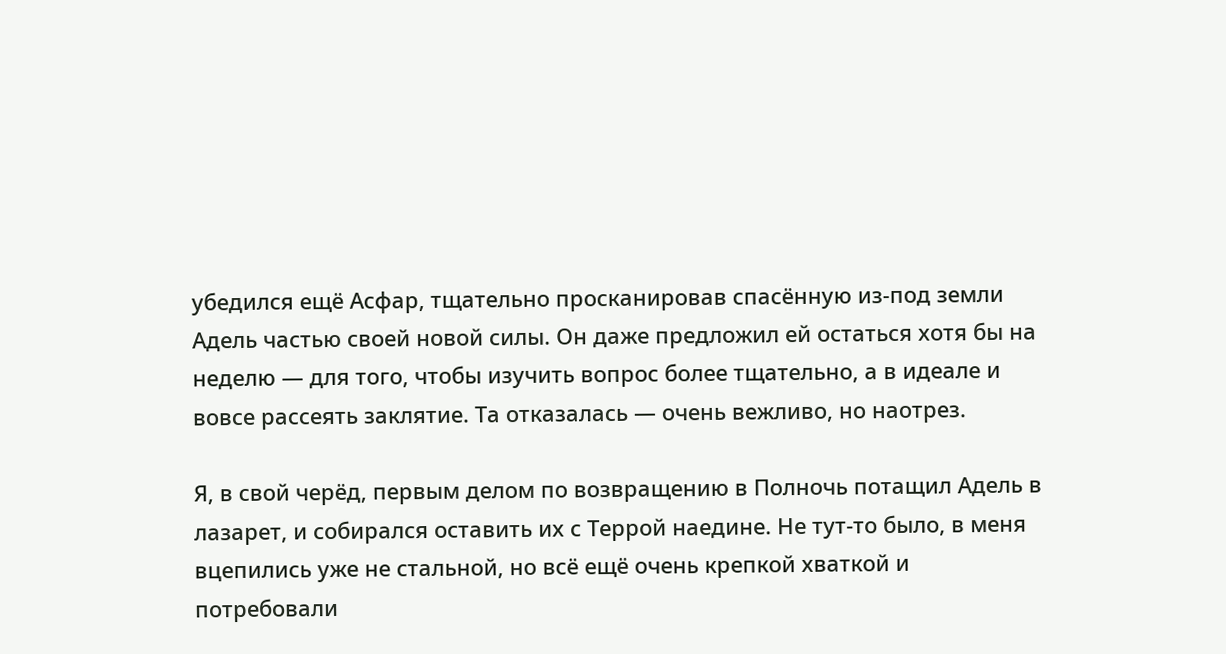убедился ещё Асфар, тщательно просканировав спасённую из-под земли Адель частью своей новой силы. Он даже предложил ей остаться хотя бы на неделю — для того, чтобы изучить вопрос более тщательно, а в идеале и вовсе рассеять заклятие. Та отказалась — очень вежливо, но наотрез.

Я, в свой черёд, первым делом по возвращению в Полночь потащил Адель в лазарет, и собирался оставить их с Террой наедине. Не тут-то было, в меня вцепились уже не стальной, но всё ещё очень крепкой хваткой и потребовали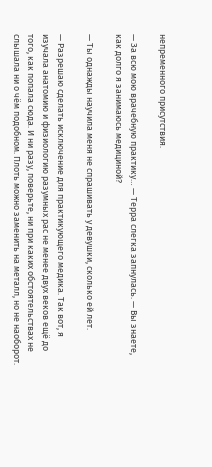непременного присутствия.

— За всю мою врачебную практику… — Терра слегка запнулась. — Вы знаете, как долго я занимаюсь медициной?

— Ты однажды научила меня не спрашивать у девушки, сколько ей лет.

— Разрешаю сделать исключение для практикующего медика. Так вот, я изучала анатомию и физиологию разумных рас не менее двух веков ещё до того, как попала сюда. И ни разу, поверьте, ни при каких обстоятельствах не слышала ни о чём подобном. Плоть можно заменить на металл, но не наоборот.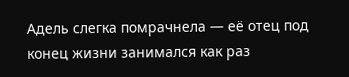Адель слегка помрачнела — её отец под конец жизни занимался как раз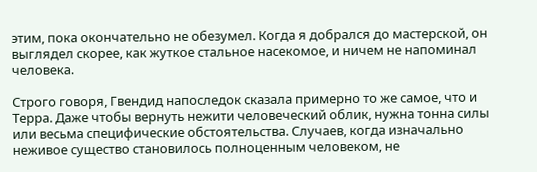этим, пока окончательно не обезумел. Когда я добрался до мастерской, он выглядел скорее, как жуткое стальное насекомое, и ничем не напоминал человека.

Строго говоря, Гвендид напоследок сказала примерно то же самое, что и Терра. Даже чтобы вернуть нежити человеческий облик, нужна тонна силы или весьма специфические обстоятельства. Случаев, когда изначально неживое существо становилось полноценным человеком, не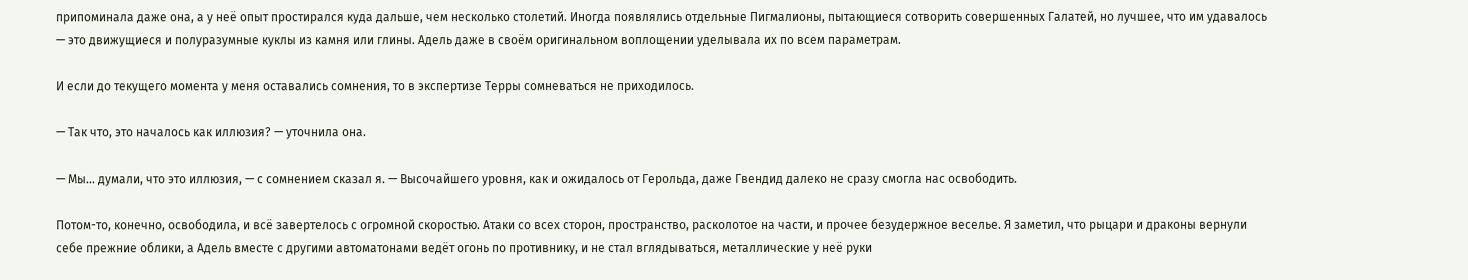припоминала даже она, а у неё опыт простирался куда дальше, чем несколько столетий. Иногда появлялись отдельные Пигмалионы, пытающиеся сотворить совершенных Галатей, но лучшее, что им удавалось — это движущиеся и полуразумные куклы из камня или глины. Адель даже в своём оригинальном воплощении уделывала их по всем параметрам.

И если до текущего момента у меня оставались сомнения, то в экспертизе Терры сомневаться не приходилось.

— Так что, это началось как иллюзия? — уточнила она.

— Мы… думали, что это иллюзия, — с сомнением сказал я. — Высочайшего уровня, как и ожидалось от Герольда, даже Гвендид далеко не сразу смогла нас освободить.

Потом-то, конечно, освободила, и всё завертелось с огромной скоростью. Атаки со всех сторон, пространство, расколотое на части, и прочее безудержное веселье. Я заметил, что рыцари и драконы вернули себе прежние облики, а Адель вместе с другими автоматонами ведёт огонь по противнику, и не стал вглядываться, металлические у неё руки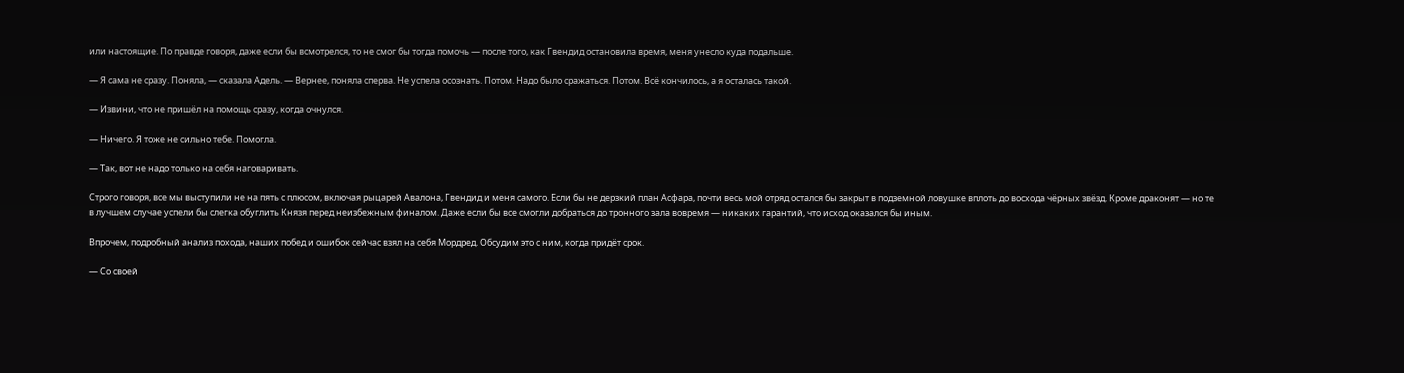или настоящие. По правде говоря, даже если бы всмотрелся, то не смог бы тогда помочь — после того, как Гвендид остановила время, меня унесло куда подальше.

— Я сама не сразу. Поняла, — сказала Адель. — Вернее, поняла сперва. Не успела осознать. Потом. Надо было сражаться. Потом. Всё кончилось, а я осталась такой.

— Извини, что не пришёл на помощь сразу, когда очнулся.

— Ничего. Я тоже не сильно тебе. Помогла.

— Так, вот не надо только на себя наговаривать.

Строго говоря, все мы выступили не на пять с плюсом, включая рыцарей Авалона, Гвендид и меня самого. Если бы не дерзкий план Асфара, почти весь мой отряд остался бы закрыт в подземной ловушке вплоть до восхода чёрных звёзд. Кроме драконят — но те в лучшем случае успели бы слегка обуглить Князя перед неизбежным финалом. Даже если бы все смогли добраться до тронного зала вовремя — никаких гарантий, что исход оказался бы иным.

Впрочем, подробный анализ похода, наших побед и ошибок сейчас взял на себя Мордред. Обсудим это с ним, когда придёт срок.

— Со своей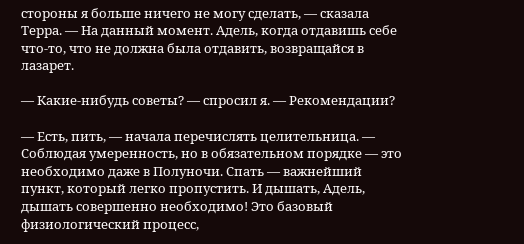стороны я больше ничего не могу сделать, — сказала Терра. — На данный момент. Адель, когда отдавишь себе что-то, что не должна была отдавить, возвращайся в лазарет.

— Какие-нибудь советы? — спросил я. — Рекомендации?

— Есть, пить, — начала перечислять целительница. — Соблюдая умеренность, но в обязательном порядке — это необходимо даже в Полуночи. Спать — важнейший пункт, который легко пропустить. И дышать, Адель, дышать совершенно необходимо! Это базовый физиологический процесс,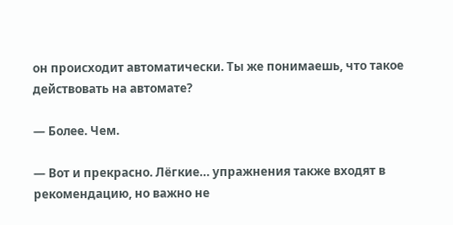он происходит автоматически. Ты же понимаешь, что такое действовать на автомате?

— Более. Чем.

— Вот и прекрасно. Лёгкие… упражнения также входят в рекомендацию, но важно не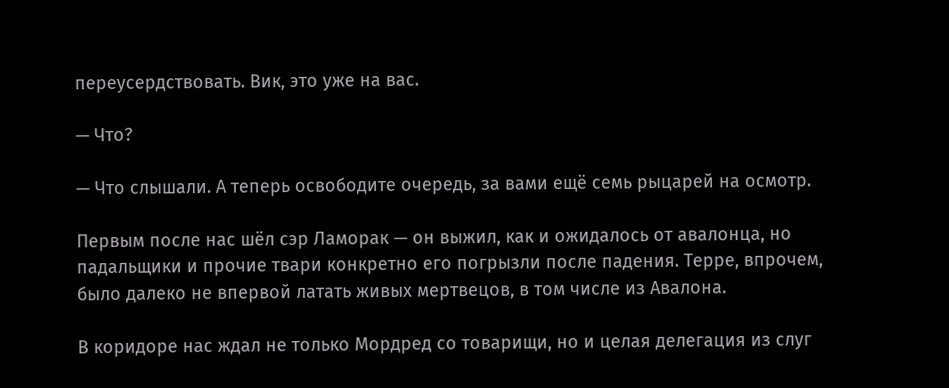переусердствовать. Вик, это уже на вас.

— Что?

— Что слышали. А теперь освободите очередь, за вами ещё семь рыцарей на осмотр.

Первым после нас шёл сэр Ламорак — он выжил, как и ожидалось от авалонца, но падальщики и прочие твари конкретно его погрызли после падения. Терре, впрочем, было далеко не впервой латать живых мертвецов, в том числе из Авалона.

В коридоре нас ждал не только Мордред со товарищи, но и целая делегация из слуг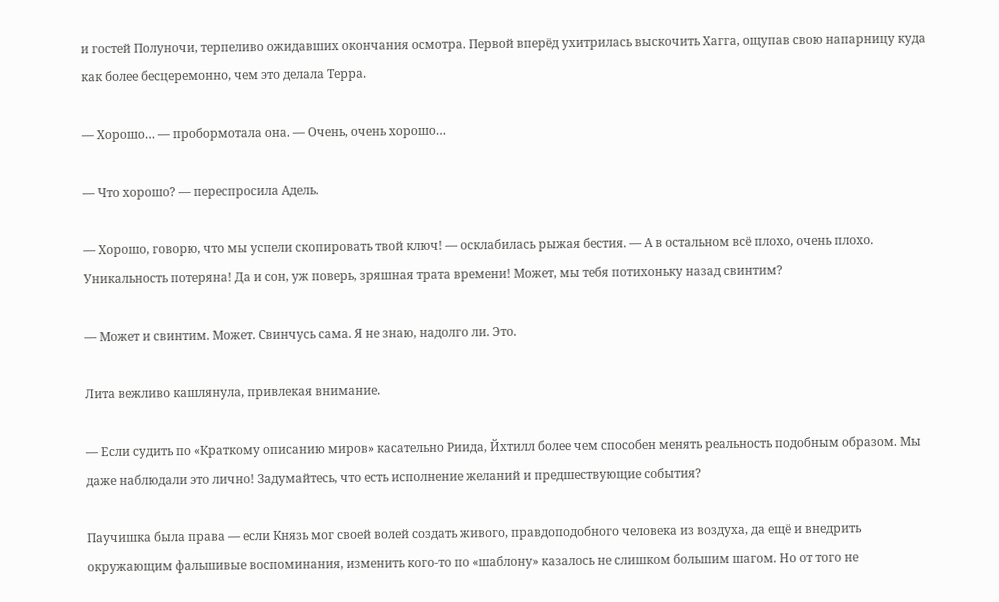и гостей Полуночи, терпеливо ожидавших окончания осмотра. Первой вперёд ухитрилась выскочить Хагга, ощупав свою напарницу куда как более бесцеремонно, чем это делала Терра.

— Хорошо… — пробормотала она. — Очень, очень хорошо…

— Что хорошо? — переспросила Адель.

— Хорошо, говорю, что мы успели скопировать твой ключ! — осклабилась рыжая бестия. — А в остальном всё плохо, очень плохо. Уникальность потеряна! Да и сон, уж поверь, зряшная трата времени! Может, мы тебя потихоньку назад свинтим?

— Может и свинтим. Может. Свинчусь сама. Я не знаю, надолго ли. Это.

Лита вежливо кашлянула, привлекая внимание.

— Если судить по «Краткому описанию миров» касательно Риида, Йхтилл более чем способен менять реальность подобным образом. Мы даже наблюдали это лично! Задумайтесь, что есть исполнение желаний и предшествующие события?

Паучишка была права — если Князь мог своей волей создать живого, правдоподобного человека из воздуха, да ещё и внедрить окружающим фальшивые воспоминания, изменить кого-то по «шаблону» казалось не слишком большим шагом. Но от того не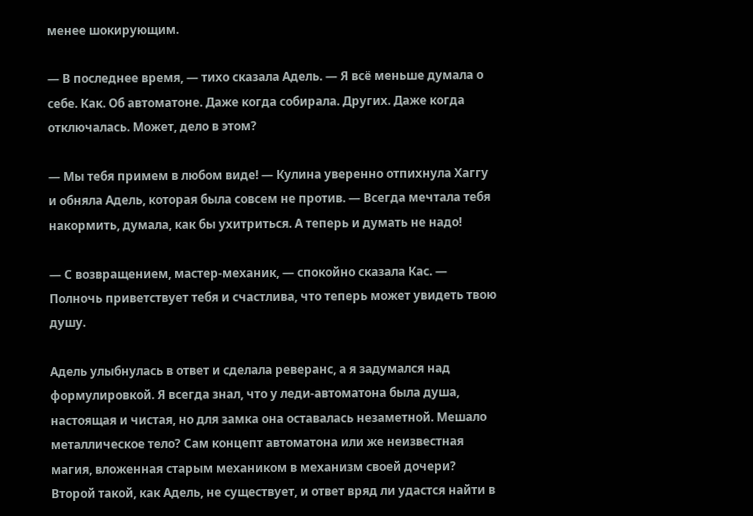менее шокирующим.

— В последнее время, — тихо сказала Адель. — Я всё меньше думала о себе. Как. Об автоматоне. Даже когда собирала. Других. Даже когда отключалась. Может, дело в этом?

— Мы тебя примем в любом виде! — Кулина уверенно отпихнула Хаггу и обняла Адель, которая была совсем не против. — Всегда мечтала тебя накормить, думала, как бы ухитриться. А теперь и думать не надо!

— С возвращением, мастер-механик, — спокойно сказала Кас. — Полночь приветствует тебя и счастлива, что теперь может увидеть твою душу.

Адель улыбнулась в ответ и сделала реверанс, а я задумался над формулировкой. Я всегда знал, что у леди-автоматона была душа, настоящая и чистая, но для замка она оставалась незаметной. Мешало металлическое тело? Сам концепт автоматона или же неизвестная магия, вложенная старым механиком в механизм своей дочери? Второй такой, как Адель, не существует, и ответ вряд ли удастся найти в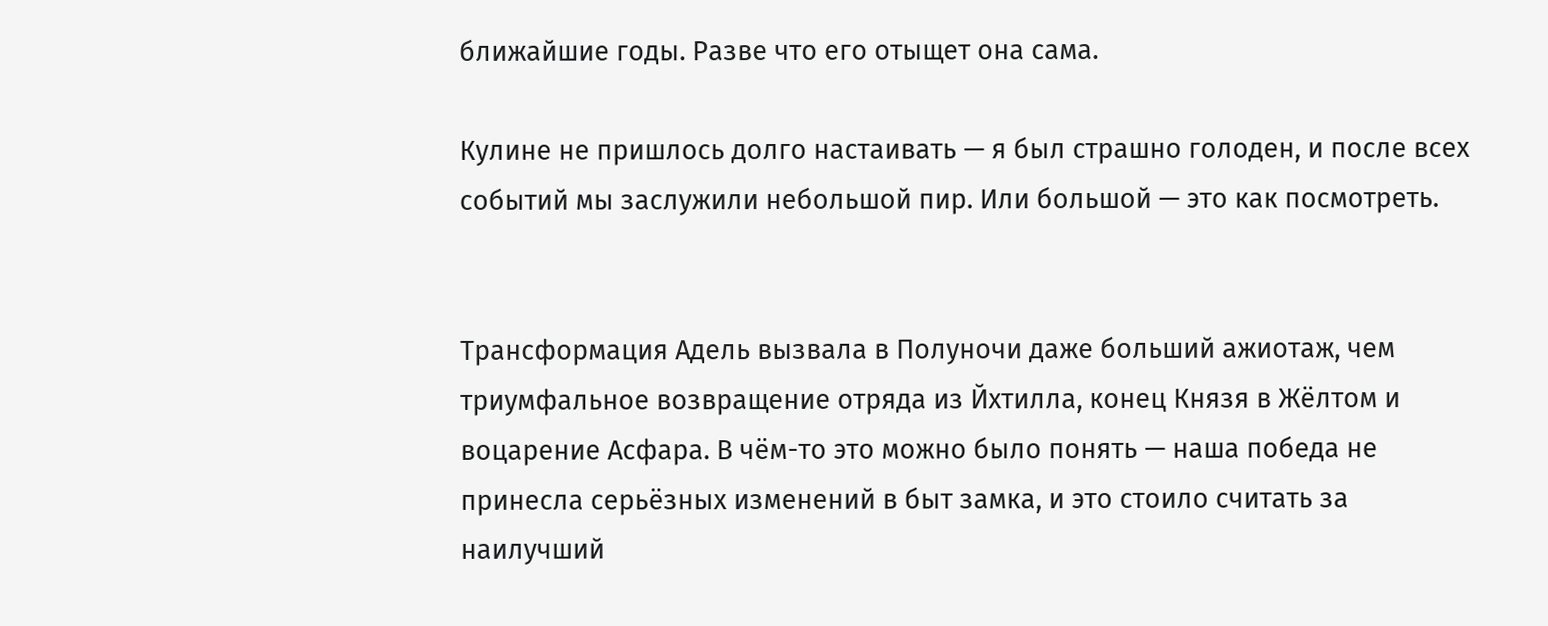ближайшие годы. Разве что его отыщет она сама.

Кулине не пришлось долго настаивать — я был страшно голоден, и после всех событий мы заслужили небольшой пир. Или большой — это как посмотреть.


Трансформация Адель вызвала в Полуночи даже больший ажиотаж, чем триумфальное возвращение отряда из Йхтилла, конец Князя в Жёлтом и воцарение Асфара. В чём-то это можно было понять — наша победа не принесла серьёзных изменений в быт замка, и это стоило считать за наилучший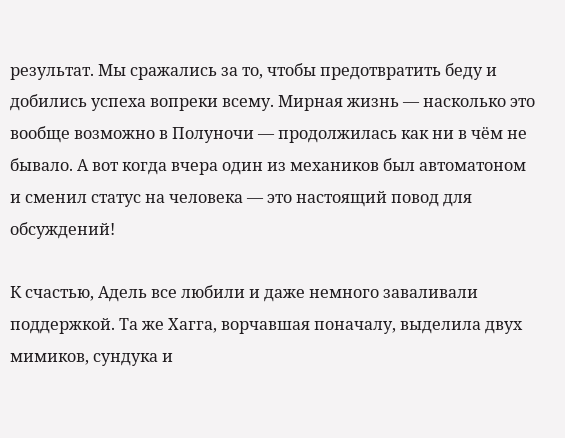результат. Мы сражались за то, чтобы предотвратить беду и добились успеха вопреки всему. Мирная жизнь — насколько это вообще возможно в Полуночи — продолжилась как ни в чём не бывало. А вот когда вчера один из механиков был автоматоном и сменил статус на человека — это настоящий повод для обсуждений!

К счастью, Адель все любили и даже немного заваливали поддержкой. Та же Хагга, ворчавшая поначалу, выделила двух мимиков, сундука и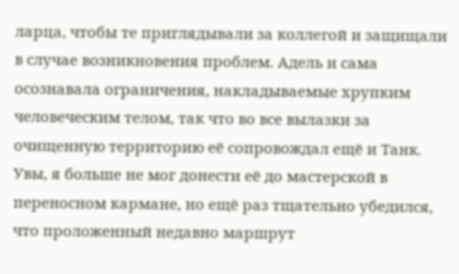ларца, чтобы те приглядывали за коллегой и защищали в случае возникновения проблем. Адель и сама осознавала ограничения, накладываемые хрупким человеческим телом, так что во все вылазки за очищенную территорию её сопровождал ещё и Танк. Увы, я больше не мог донести её до мастерской в переносном кармане, но ещё раз тщательно убедился, что проложенный недавно маршрут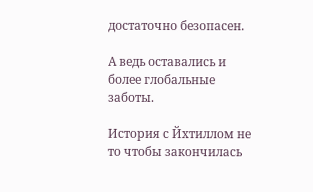достаточно безопасен.

А ведь оставались и более глобальные заботы.

История с Йхтиллом не то чтобы закончилась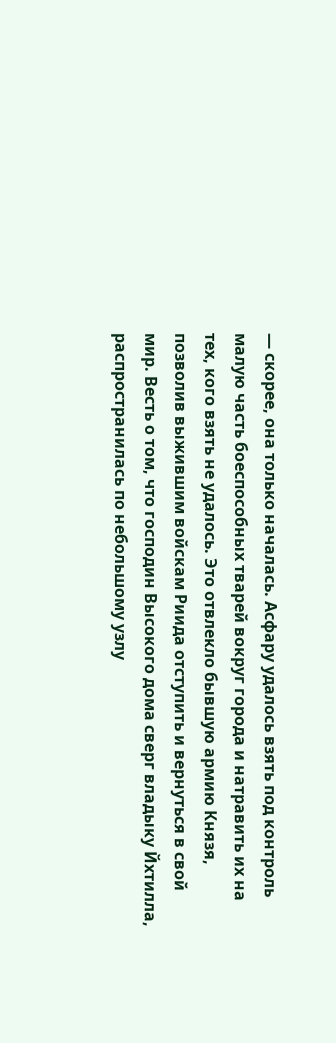— скорее, она только началась. Асфару удалось взять под контроль малую часть боеспособных тварей вокруг города и натравить их на тех, кого взять не удалось. Это отвлекло бывшую армию Князя, позволив выжившим войскам Риида отступить и вернуться в свой мир. Весть о том, что господин Высокого дома сверг владыку Йхтилла, распространилась по небольшому узлу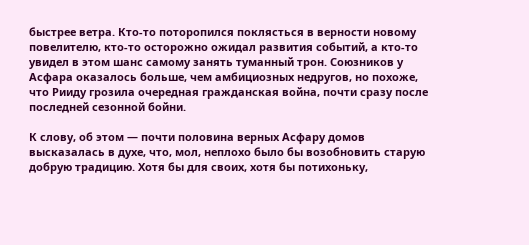быстрее ветра. Кто-то поторопился поклясться в верности новому повелителю, кто-то осторожно ожидал развития событий, а кто-то увидел в этом шанс самому занять туманный трон. Союзников у Асфара оказалось больше, чем амбициозных недругов, но похоже, что Рииду грозила очередная гражданская война, почти сразу после последней сезонной бойни.

К слову, об этом — почти половина верных Асфару домов высказалась в духе, что, мол, неплохо было бы возобновить старую добрую традицию. Хотя бы для своих, хотя бы потихоньку,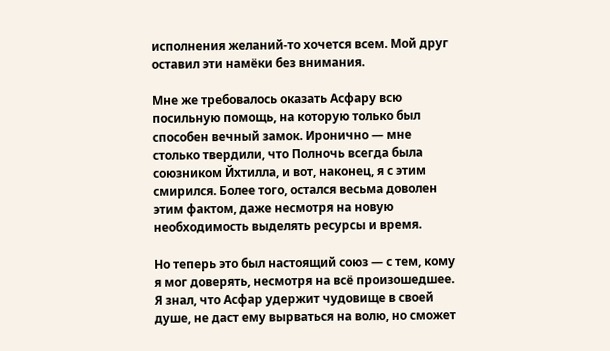исполнения желаний-то хочется всем. Мой друг оставил эти намёки без внимания.

Мне же требовалось оказать Асфару всю посильную помощь, на которую только был способен вечный замок. Иронично — мне столько твердили, что Полночь всегда была союзником Йхтилла, и вот, наконец, я с этим смирился. Более того, остался весьма доволен этим фактом, даже несмотря на новую необходимость выделять ресурсы и время.

Но теперь это был настоящий союз — с тем, кому я мог доверять, несмотря на всё произошедшее. Я знал, что Асфар удержит чудовище в своей душе, не даст ему вырваться на волю, но сможет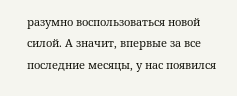разумно воспользоваться новой силой. А значит, впервые за все последние месяцы, у нас появился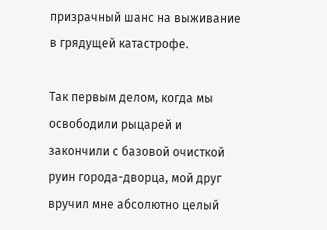призрачный шанс на выживание в грядущей катастрофе.

Так первым делом, когда мы освободили рыцарей и закончили с базовой очисткой руин города-дворца, мой друг вручил мне абсолютно целый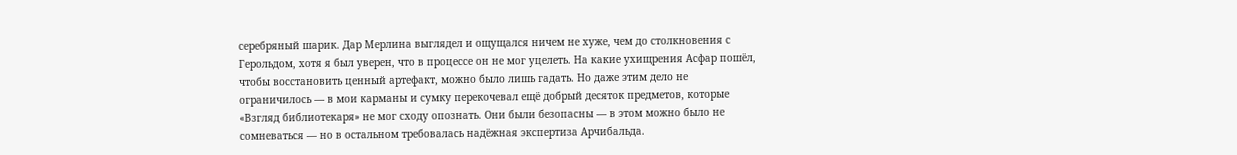серебряный шарик. Дар Мерлина выглядел и ощущался ничем не хуже, чем до столкновения с Герольдом, хотя я был уверен, что в процессе он не мог уцелеть. На какие ухищрения Асфар пошёл, чтобы восстановить ценный артефакт, можно было лишь гадать. Но даже этим дело не ограничилось — в мои карманы и сумку перекочевал ещё добрый десяток предметов, которые «Взгляд библиотекаря» не мог сходу опознать. Они были безопасны — в этом можно было не сомневаться — но в остальном требовалась надёжная экспертиза Арчибальда.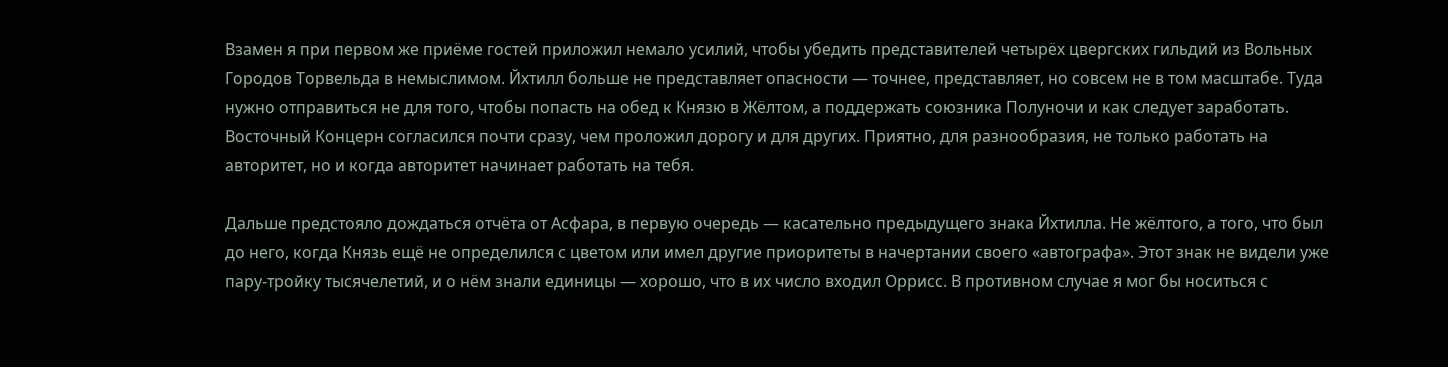Взамен я при первом же приёме гостей приложил немало усилий, чтобы убедить представителей четырёх цвергских гильдий из Вольных Городов Торвельда в немыслимом. Йхтилл больше не представляет опасности — точнее, представляет, но совсем не в том масштабе. Туда нужно отправиться не для того, чтобы попасть на обед к Князю в Жёлтом, а поддержать союзника Полуночи и как следует заработать. Восточный Концерн согласился почти сразу, чем проложил дорогу и для других. Приятно, для разнообразия, не только работать на авторитет, но и когда авторитет начинает работать на тебя.

Дальше предстояло дождаться отчёта от Асфара, в первую очередь — касательно предыдущего знака Йхтилла. Не жёлтого, а того, что был до него, когда Князь ещё не определился с цветом или имел другие приоритеты в начертании своего «автографа». Этот знак не видели уже пару-тройку тысячелетий, и о нём знали единицы — хорошо, что в их число входил Оррисс. В противном случае я мог бы носиться с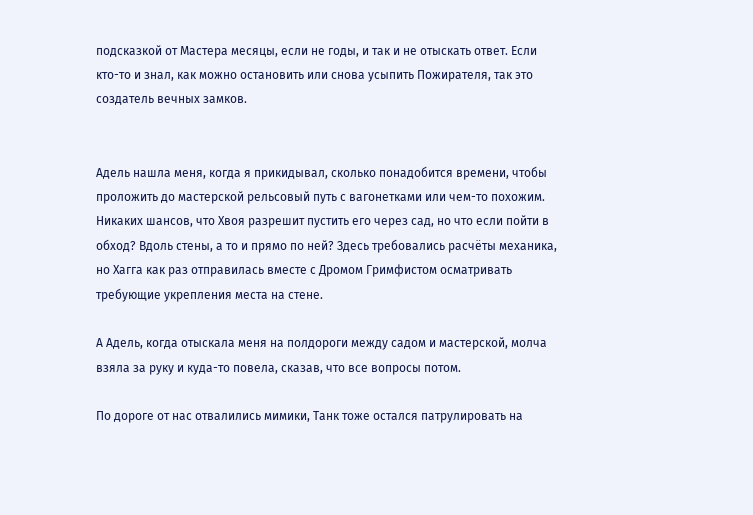подсказкой от Мастера месяцы, если не годы, и так и не отыскать ответ. Если кто-то и знал, как можно остановить или снова усыпить Пожирателя, так это создатель вечных замков.


Адель нашла меня, когда я прикидывал, сколько понадобится времени, чтобы проложить до мастерской рельсовый путь с вагонетками или чем-то похожим. Никаких шансов, что Хвоя разрешит пустить его через сад, но что если пойти в обход? Вдоль стены, а то и прямо по ней? Здесь требовались расчёты механика, но Хагга как раз отправилась вместе с Дромом Гримфистом осматривать требующие укрепления места на стене.

А Адель, когда отыскала меня на полдороги между садом и мастерской, молча взяла за руку и куда-то повела, сказав, что все вопросы потом.

По дороге от нас отвалились мимики, Танк тоже остался патрулировать на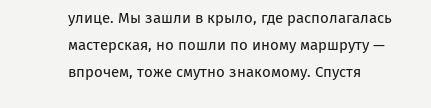улице. Мы зашли в крыло, где располагалась мастерская, но пошли по иному маршруту — впрочем, тоже смутно знакомому. Спустя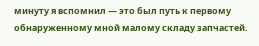минуту я вспомнил — это был путь к первому обнаруженному мной малому складу запчастей.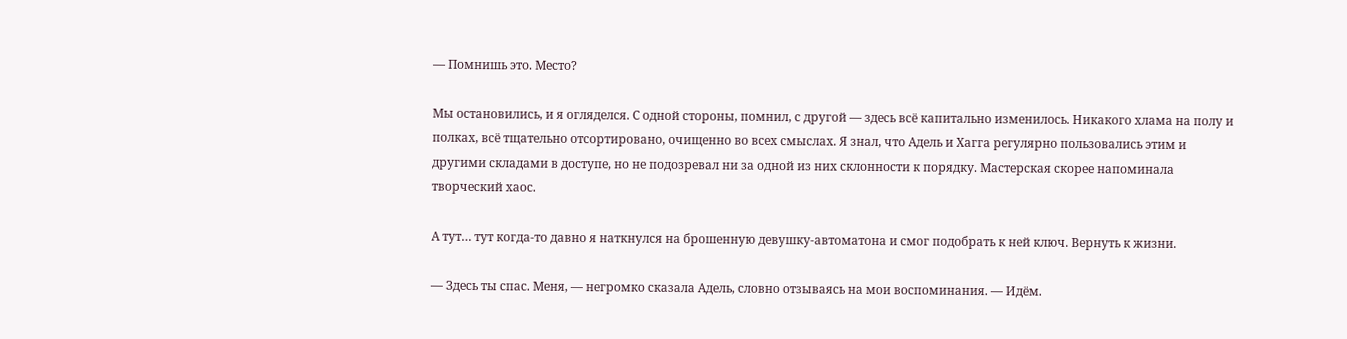— Помнишь это. Место?

Мы остановились, и я огляделся. С одной стороны, помнил, с другой — здесь всё капитально изменилось. Никакого хлама на полу и полках, всё тщательно отсортировано, очищенно во всех смыслах. Я знал, что Адель и Хагга регулярно пользовались этим и другими складами в доступе, но не подозревал ни за одной из них склонности к порядку. Мастерская скорее напоминала творческий хаос.

А тут… тут когда-то давно я наткнулся на брошенную девушку-автоматона и смог подобрать к ней ключ. Вернуть к жизни.

— Здесь ты спас. Меня, — негромко сказала Адель, словно отзываясь на мои воспоминания. — Идём.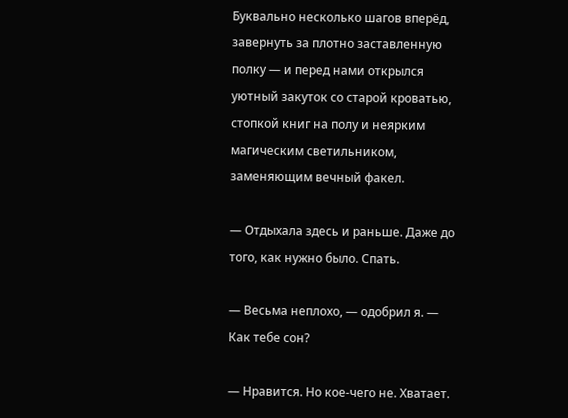Буквально несколько шагов вперёд, завернуть за плотно заставленную полку — и перед нами открылся уютный закуток со старой кроватью, стопкой книг на полу и неярким магическим светильником, заменяющим вечный факел.

— Отдыхала здесь и раньше. Даже до того, как нужно было. Спать.

— Весьма неплохо, — одобрил я. — Как тебе сон?

— Нравится. Но кое-чего не. Хватает.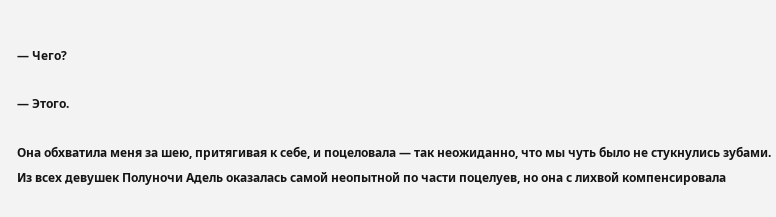— Чего?

— Этого.

Она обхватила меня за шею, притягивая к себе, и поцеловала — так неожиданно, что мы чуть было не стукнулись зубами. Из всех девушек Полуночи Адель оказалась самой неопытной по части поцелуев, но она с лихвой компенсировала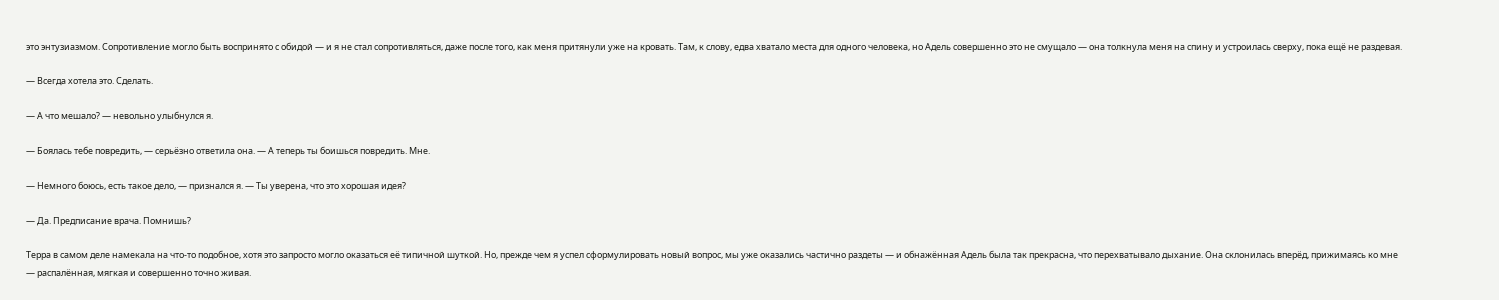это энтузиазмом. Сопротивление могло быть воспринято с обидой — и я не стал сопротивляться, даже после того, как меня притянули уже на кровать. Там, к слову, едва хватало места для одного человека, но Адель совершенно это не смущало — она толкнула меня на спину и устроилась сверху, пока ещё не раздевая.

— Всегда хотела это. Сделать.

— А что мешало? — невольно улыбнулся я.

— Боялась тебе повредить, — серьёзно ответила она. — А теперь ты боишься повредить. Мне.

— Немного боюсь, есть такое дело, — признался я. — Ты уверена, что это хорошая идея?

— Да. Предписание врача. Помнишь?

Терра в самом деле намекала на что-то подобное, хотя это запросто могло оказаться её типичной шуткой. Но, прежде чем я успел сформулировать новый вопрос, мы уже оказались частично раздеты — и обнажённая Адель была так прекрасна, что перехватывало дыхание. Она склонилась вперёд, прижимаясь ко мне — распалённая, мягкая и совершенно точно живая.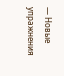— Новые упражнения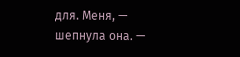для. Меня, — шепнула она. —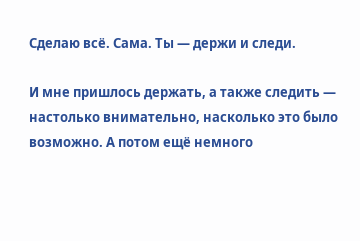Сделаю всё. Сама. Ты — держи и следи.

И мне пришлось держать, а также следить — настолько внимательно, насколько это было возможно. А потом ещё немного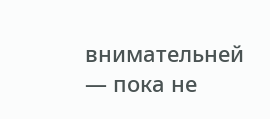внимательней — пока не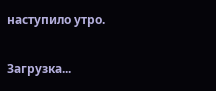наступило утро.

Загрузка...